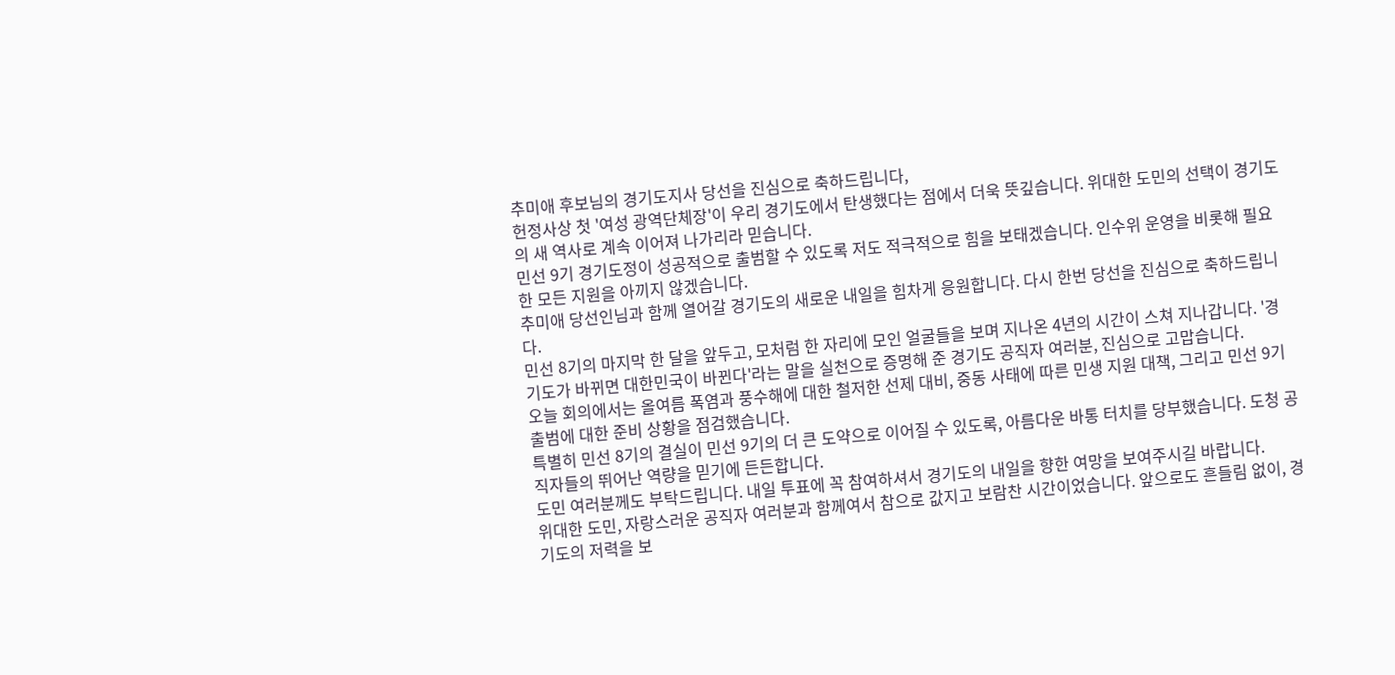추미애 후보님의 경기도지사 당선을 진심으로 축하드립니다,
헌정사상 첫 '여성 광역단체장'이 우리 경기도에서 탄생했다는 점에서 더욱 뜻깊습니다. 위대한 도민의 선택이 경기도의 새 역사로 계속 이어져 나가리라 믿습니다.
민선 9기 경기도정이 성공적으로 출범할 수 있도록 저도 적극적으로 힘을 보태겠습니다. 인수위 운영을 비롯해 필요한 모든 지원을 아끼지 않겠습니다.
추미애 당선인님과 함께 열어갈 경기도의 새로운 내일을 힘차게 응원합니다. 다시 한번 당선을 진심으로 축하드립니다.
민선 8기의 마지막 한 달을 앞두고, 모처럼 한 자리에 모인 얼굴들을 보며 지나온 4년의 시간이 스쳐 지나갑니다. '경기도가 바뀌면 대한민국이 바뀐다'라는 말을 실천으로 증명해 준 경기도 공직자 여러분, 진심으로 고맙습니다.
오늘 회의에서는 올여름 폭염과 풍수해에 대한 철저한 선제 대비, 중동 사태에 따른 민생 지원 대책, 그리고 민선 9기 출범에 대한 준비 상황을 점검했습니다.
특별히 민선 8기의 결실이 민선 9기의 더 큰 도약으로 이어질 수 있도록, 아름다운 바통 터치를 당부했습니다. 도청 공직자들의 뛰어난 역량을 믿기에 든든합니다.
도민 여러분께도 부탁드립니다. 내일 투표에 꼭 참여하셔서 경기도의 내일을 향한 여망을 보여주시길 바랍니다.
위대한 도민, 자랑스러운 공직자 여러분과 함께여서 참으로 값지고 보람찬 시간이었습니다. 앞으로도 흔들림 없이, 경기도의 저력을 보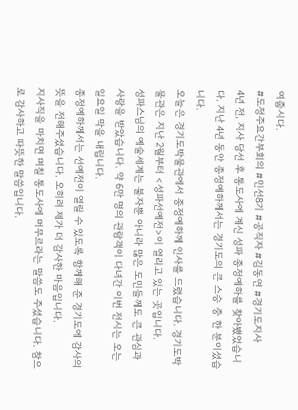여줍시다.
#도정주요간부회의 #민선8기 #공직자 #김동연 #경기도지사
4년 전, 지사 당선 후 통도사에 계신 성파 종정예하를 찾아뵀었습니다. 지난 4년 동안 종정예하께서는 경기도의 큰 스승 중 한 분이셨습니다.
오늘은 경기도박물관에서 종정예하께 인사를 드렸습니다. 경기도박물관은 지난 2월부터 <성파선예전>이 열리고 있는 곳입니다.
성파스님의 예술세계는 불자뿐 아니라 많은 도민들께도 큰 관심과 사랑을 받았습니다. 약 6만 명의 관람객이 다녀간 이번 전시는 오는 일요일 막을 내립니다.
종정예하께서는 선예전이 열릴 수 있도록 함께해 준 경기도에 감사의 뜻을 전해주셨습니다. 오히려 제가 더 감사한 마음입니다.
지사직을 마치면 며칠 통도사에 머무르라는 말씀도 주셨습니다. 참으로 감사하고 따뜻한 말씀입니다.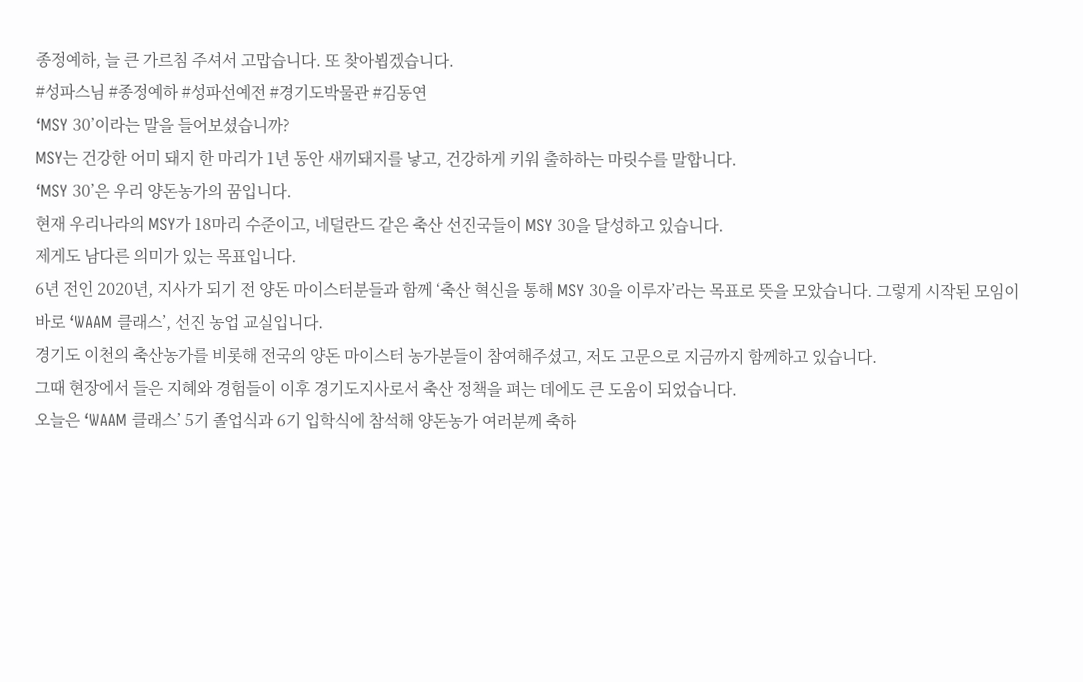종정예하, 늘 큰 가르침 주셔서 고맙습니다. 또 찾아뵙겠습니다.
#성파스님 #종정예하 #성파선예전 #경기도박물관 #김동연
‘MSY 30’이라는 말을 들어보셨습니까?
MSY는 건강한 어미 돼지 한 마리가 1년 동안 새끼돼지를 낳고, 건강하게 키워 출하하는 마릿수를 말합니다.
‘MSY 30’은 우리 양돈농가의 꿈입니다.
현재 우리나라의 MSY가 18마리 수준이고, 네덜란드 같은 축산 선진국들이 MSY 30을 달성하고 있습니다.
제게도 남다른 의미가 있는 목표입니다.
6년 전인 2020년, 지사가 되기 전 양돈 마이스터분들과 함께 ‘축산 혁신을 통해 MSY 30을 이루자’라는 목표로 뜻을 모았습니다. 그렇게 시작된 모임이 바로 ‘WAAM 클래스’, 선진 농업 교실입니다.
경기도 이천의 축산농가를 비롯해 전국의 양돈 마이스터 농가분들이 참여해주셨고, 저도 고문으로 지금까지 함께하고 있습니다.
그때 현장에서 들은 지혜와 경험들이 이후 경기도지사로서 축산 정책을 펴는 데에도 큰 도움이 되었습니다.
오늘은 ‘WAAM 클래스’ 5기 졸업식과 6기 입학식에 참석해 양돈농가 여러분께 축하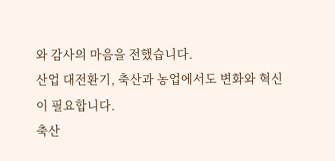와 감사의 마음을 전했습니다.
산업 대전환기, 축산과 농업에서도 변화와 혁신이 필요합니다.
축산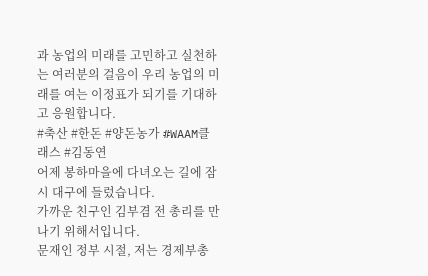과 농업의 미래를 고민하고 실천하는 여러분의 걸음이 우리 농업의 미래를 여는 이정표가 되기를 기대하고 응원합니다.
#축산 #한돈 #양돈농가 #WAAM클래스 #김동연
어제 봉하마을에 다녀오는 길에 잠시 대구에 들렀습니다.
가까운 친구인 김부겸 전 총리를 만나기 위해서입니다.
문재인 정부 시절, 저는 경제부총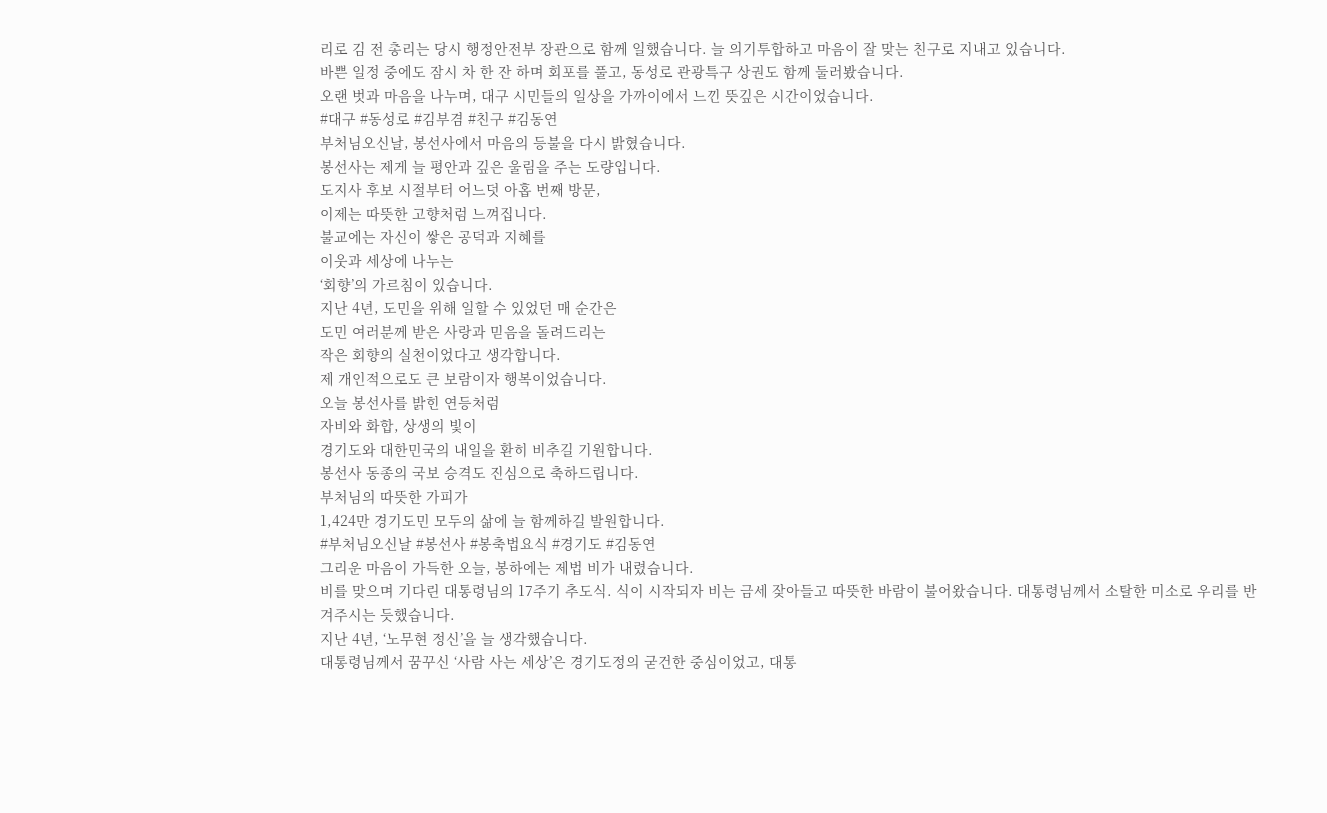리로 김 전 총리는 당시 행정안전부 장관으로 함께 일했습니다. 늘 의기투합하고 마음이 잘 맞는 친구로 지내고 있습니다.
바쁜 일정 중에도 잠시 차 한 잔 하며 회포를 풀고, 동성로 관광특구 상권도 함께 둘러봤습니다.
오랜 벗과 마음을 나누며, 대구 시민들의 일상을 가까이에서 느낀 뜻깊은 시간이었습니다.
#대구 #동성로 #김부겸 #친구 #김동연
부처님오신날, 봉선사에서 마음의 등불을 다시 밝혔습니다.
봉선사는 제게 늘 평안과 깊은 울림을 주는 도량입니다.
도지사 후보 시절부터 어느덧 아홉 번째 방문,
이제는 따뜻한 고향처럼 느껴집니다.
불교에는 자신이 쌓은 공덕과 지혜를
이웃과 세상에 나누는
‘회향’의 가르침이 있습니다.
지난 4년, 도민을 위해 일할 수 있었던 매 순간은
도민 여러분께 받은 사랑과 믿음을 돌려드리는
작은 회향의 실천이었다고 생각합니다.
제 개인적으로도 큰 보람이자 행복이었습니다.
오늘 봉선사를 밝힌 연등처럼
자비와 화합, 상생의 빛이
경기도와 대한민국의 내일을 환히 비추길 기원합니다.
봉선사 동종의 국보 승격도 진심으로 축하드립니다.
부처님의 따뜻한 가피가
1,424만 경기도민 모두의 삶에 늘 함께하길 발원합니다.
#부처님오신날 #봉선사 #봉축법요식 #경기도 #김동연
그리운 마음이 가득한 오늘, 봉하에는 제법 비가 내렸습니다.
비를 맞으며 기다린 대통령님의 17주기 추도식. 식이 시작되자 비는 금세 잦아들고 따뜻한 바람이 불어왔습니다. 대통령님께서 소탈한 미소로 우리를 반겨주시는 듯했습니다.
지난 4년, ‘노무현 정신’을 늘 생각했습니다.
대통령님께서 꿈꾸신 ‘사람 사는 세상’은 경기도정의 굳건한 중심이었고, 대통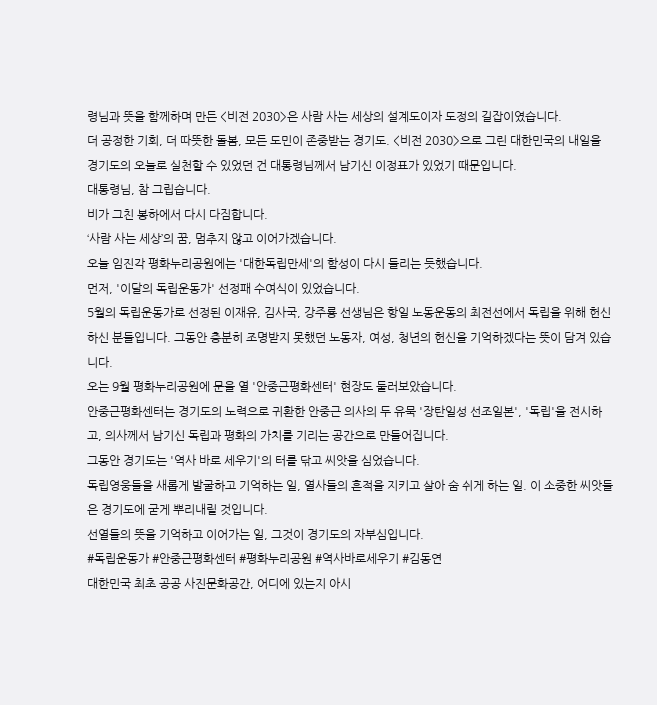령님과 뜻을 함께하며 만든 <비전 2030>은 사람 사는 세상의 설계도이자 도정의 길잡이였습니다.
더 공정한 기회, 더 따뜻한 돌봄, 모든 도민이 존중받는 경기도. <비전 2030>으로 그린 대한민국의 내일을 경기도의 오늘로 실천할 수 있었던 건 대통령님께서 남기신 이정표가 있었기 때문입니다.
대통령님, 참 그립습니다.
비가 그친 봉하에서 다시 다짐합니다.
‘사람 사는 세상’의 꿈, 멈추지 않고 이어가겠습니다.
오늘 임진각 평화누리공원에는 '대한독립만세'의 함성이 다시 들리는 듯했습니다.
먼저, '이달의 독립운동가' 선정패 수여식이 있었습니다.
5월의 독립운동가로 선정된 이재유, 김사국, 강주룡 선생님은 항일 노동운동의 최전선에서 독립을 위해 헌신하신 분들입니다. 그동안 충분히 조명받지 못했던 노동자, 여성, 청년의 헌신을 기억하겠다는 뜻이 담겨 있습니다.
오는 9월 평화누리공원에 문을 열 '안중근평화센터' 현장도 둘러보았습니다.
안중근평화센터는 경기도의 노력으로 귀환한 안중근 의사의 두 유묵 '장탄일성 선조일본', '독립'을 전시하고, 의사께서 남기신 독립과 평화의 가치를 기리는 공간으로 만들어집니다.
그동안 경기도는 '역사 바로 세우기'의 터를 닦고 씨앗을 심었습니다.
독립영웅들을 새롭게 발굴하고 기억하는 일, 열사들의 흔적을 지키고 살아 숨 쉬게 하는 일. 이 소중한 씨앗들은 경기도에 굳게 뿌리내릴 것입니다.
선열들의 뜻을 기억하고 이어가는 일, 그것이 경기도의 자부심입니다.
#독립운동가 #안중근평화센터 #평화누리공원 #역사바로세우기 #김동연
대한민국 최초 공공 사진문화공간, 어디에 있는지 아시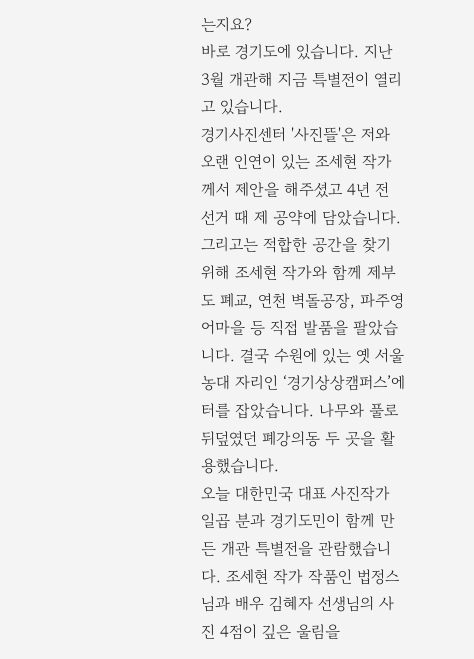는지요?
바로 경기도에 있습니다. 지난 3월 개관해 지금 특별전이 열리고 있습니다.
경기사진센터 '사진뜰'은 저와 오랜 인연이 있는 조세현 작가께서 제안을 해주셨고 4년 전 선거 때 제 공약에 담았습니다.
그리고는 적합한 공간을 찾기 위해 조세현 작가와 함께 제부도 폐교, 연천 벽돌공장, 파주영어마을 등 직접 발품을 팔았습니다. 결국 수원에 있는 옛 서울농대 자리인 ‘경기상상캠퍼스’에 터를 잡았습니다. 나무와 풀로 뒤덮였던 폐강의동 두 곳을 활용했습니다.
오늘 대한민국 대표 사진작가 일곱 분과 경기도민이 함께 만든 개관 특별전을 관람했습니다. 조세현 작가 작품인 법정스님과 배우 김혜자 선생님의 사진 4점이 깊은 울림을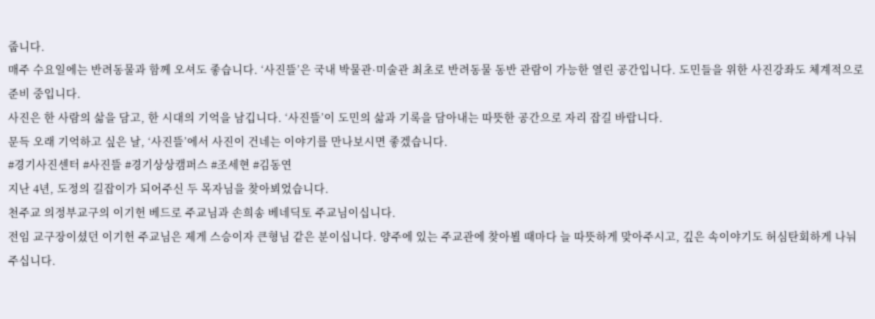줍니다.
매주 수요일에는 반려동물과 함께 오셔도 좋습니다. ‘사진뜰’은 국내 박물관·미술관 최초로 반려동물 동반 관람이 가능한 열린 공간입니다. 도민들을 위한 사진강좌도 체계적으로 준비 중입니다.
사진은 한 사람의 삶을 담고, 한 시대의 기억을 남깁니다. ‘사진뜰’이 도민의 삶과 기록을 담아내는 따뜻한 공간으로 자리 잡길 바랍니다.
문득 오래 기억하고 싶은 날, ‘사진뜰’에서 사진이 건네는 이야기를 만나보시면 좋겠습니다.
#경기사진센터 #사진뜰 #경기상상캠퍼스 #조세현 #김동연
지난 4년, 도정의 길잡이가 되어주신 두 목자님을 찾아뵈었습니다.
천주교 의정부교구의 이기헌 베드로 주교님과 손희송 베네딕토 주교님이십니다.
전임 교구장이셨던 이기헌 주교님은 제게 스승이자 큰형님 같은 분이십니다. 양주에 있는 주교관에 찾아뵐 때마다 늘 따뜻하게 맞아주시고, 깊은 속이야기도 허심탄회하게 나눠주십니다.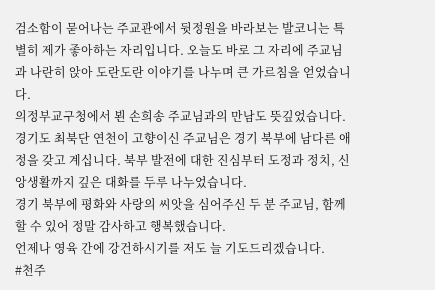검소함이 묻어나는 주교관에서 뒷정원을 바라보는 발코니는 특별히 제가 좋아하는 자리입니다. 오늘도 바로 그 자리에 주교님과 나란히 앉아 도란도란 이야기를 나누며 큰 가르침을 얻었습니다.
의정부교구청에서 뵌 손희송 주교님과의 만남도 뜻깊었습니다. 경기도 최북단 연천이 고향이신 주교님은 경기 북부에 남다른 애정을 갖고 계십니다. 북부 발전에 대한 진심부터 도정과 정치, 신앙생활까지 깊은 대화를 두루 나누었습니다.
경기 북부에 평화와 사랑의 씨앗을 심어주신 두 분 주교님, 함께할 수 있어 정말 감사하고 행복했습니다.
언제나 영육 간에 강건하시기를 저도 늘 기도드리겠습니다.
#천주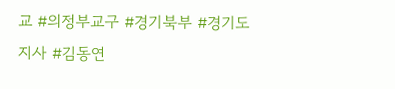교 #의정부교구 #경기북부 #경기도지사 #김동연